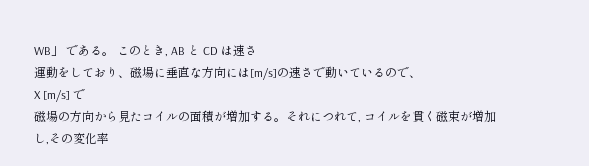WB」 である。 このとき, AB と CD は速さ
運動をしており、磁場に垂直な方向には[m/s]の速さで動いているので、
X [m/s] で
磁場の方向から見たコイルの面積が増加する。それにつれて, コイルを貫く磁束が増加
し,その変化率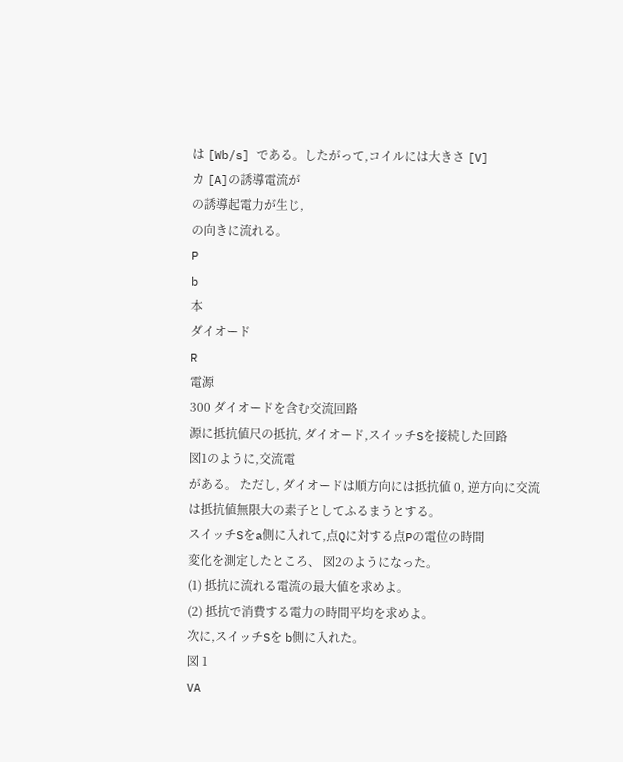は [Wb/s] である。したがって,コイルには大きさ [V]
カ [A]の誘導電流が
の誘導起電力が生じ,
の向きに流れる。
P
b
本
ダイオード
R
電源
300 ダイオードを含む交流回路
源に抵抗値尺の抵抗, ダイオード,スイッチSを接続した回路
図1のように,交流電
がある。 ただし, ダイオードは順方向には抵抗値 0, 逆方向に交流
は抵抗値無限大の素子としてふるまうとする。
スイッチSをa側に入れて,点Qに対する点Pの電位の時間
変化を測定したところ、 図2のようになった。
(1) 抵抗に流れる電流の最大値を求めよ。
(2) 抵抗で消費する電力の時間平均を求めよ。
次に,スイッチSを b側に入れた。
図 1
VA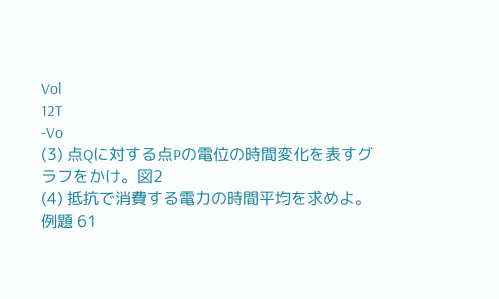Vol
12T
-Vo
(3) 点Qに対する点Pの電位の時間変化を表すグラフをかけ。図2
(4) 抵抗で消費する電力の時間平均を求めよ。
例題 61